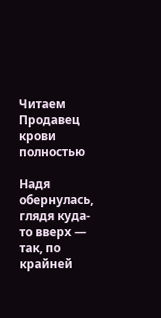Читаем Продавец крови полностью

Надя обернулась, глядя куда-то вверх — так, по крайней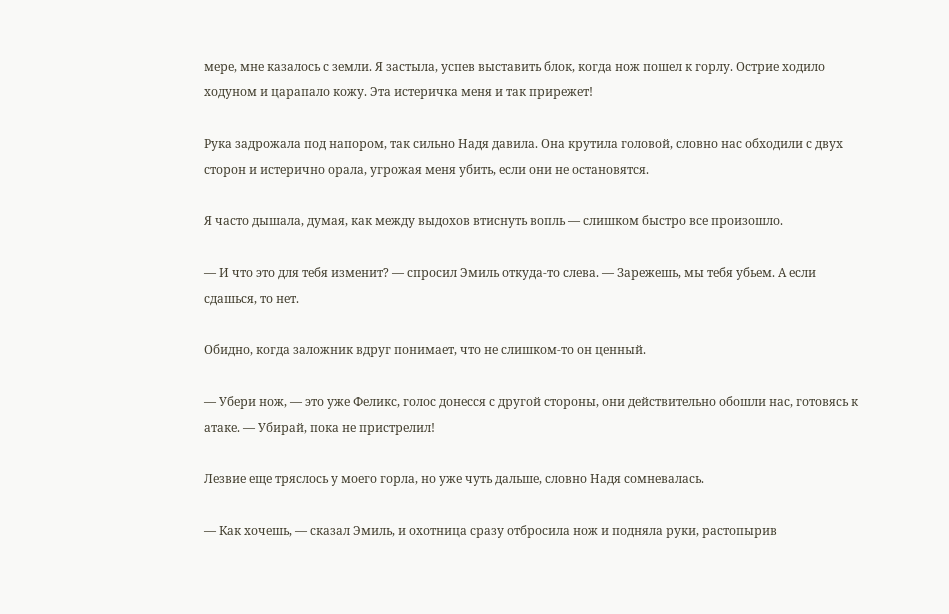мере, мне казалось с земли. Я застыла, успев выставить блок, когда нож пошел к горлу. Острие ходило ходуном и царапало кожу. Эта истеричка меня и так прирежет!

Рука задрожала под напором, так сильно Надя давила. Она крутила головой, словно нас обходили с двух сторон и истерично орала, угрожая меня убить, если они не остановятся.

Я часто дышала, думая, как между выдохов втиснуть вопль — слишком быстро все произошло.

— И что это для тебя изменит? — спросил Эмиль откуда-то слева. — Зарежешь, мы тебя убьем. А если сдашься, то нет.

Обидно, когда заложник вдруг понимает, что не слишком-то он ценный.

— Убери нож, — это уже Феликс, голос донесся с другой стороны, они действительно обошли нас, готовясь к атаке. — Убирай, пока не пристрелил!

Лезвие еще тряслось у моего горла, но уже чуть дальше, словно Надя сомневалась.

— Как хочешь, — сказал Эмиль, и охотница сразу отбросила нож и подняла руки, растопырив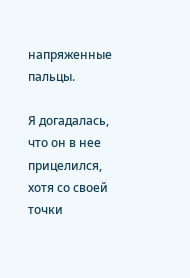напряженные пальцы.

Я догадалась, что он в нее прицелился, хотя со своей точки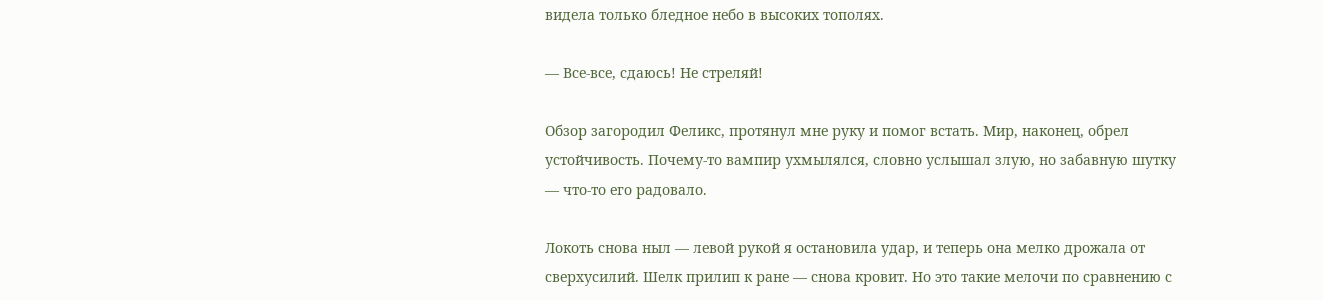видела только бледное небо в высоких тополях.

— Все-все, сдаюсь! Не стреляй!

Обзор загородил Феликс, протянул мне руку и помог встать. Мир, наконец, обрел устойчивость. Почему-то вампир ухмылялся, словно услышал злую, но забавную шутку — что-то его радовало.

Локоть снова ныл — левой рукой я остановила удар, и теперь она мелко дрожала от сверхусилий. Шелк прилип к ране — снова кровит. Но это такие мелочи по сравнению с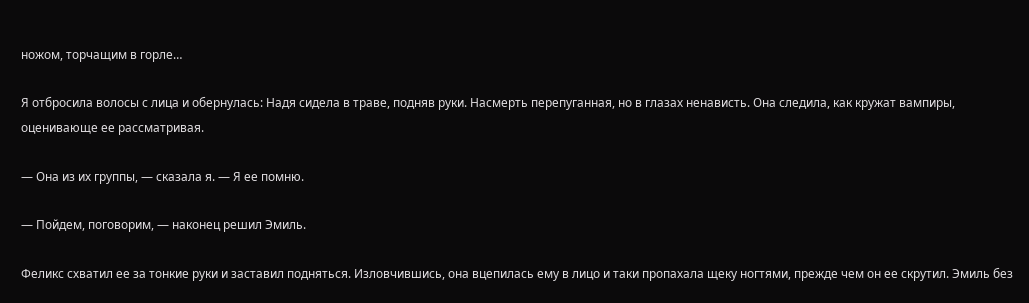ножом, торчащим в горле…

Я отбросила волосы с лица и обернулась: Надя сидела в траве, подняв руки. Насмерть перепуганная, но в глазах ненависть. Она следила, как кружат вампиры, оценивающе ее рассматривая.

— Она из их группы, — сказала я. — Я ее помню.

— Пойдем, поговорим, — наконец решил Эмиль.

Феликс схватил ее за тонкие руки и заставил подняться. Изловчившись, она вцепилась ему в лицо и таки пропахала щеку ногтями, прежде чем он ее скрутил. Эмиль без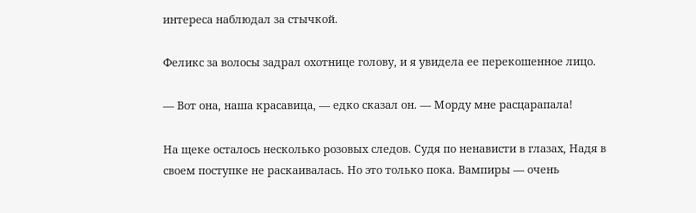интереса наблюдал за стычкой.

Феликс за волосы задрал охотнице голову, и я увидела ее перекошенное лицо.

— Вот она, наша красавица, — едко сказал он. — Морду мне расцарапала!

На щеке осталось несколько розовых следов. Судя по ненависти в глазах, Надя в своем поступке не раскаивалась. Но это только пока. Вампиры — очень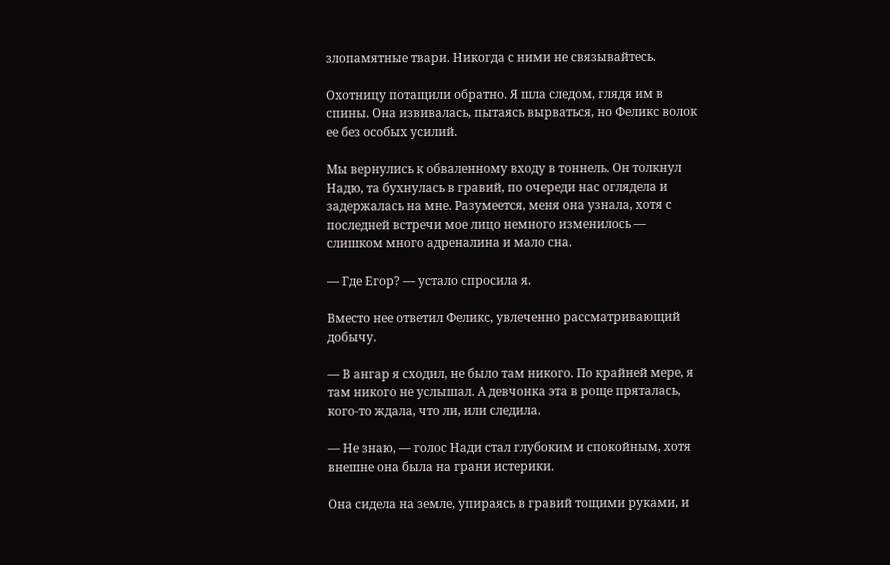злопамятные твари. Никогда с ними не связывайтесь.

Охотницу потащили обратно. Я шла следом, глядя им в спины. Она извивалась, пытаясь вырваться, но Феликс волок ее без особых усилий.

Мы вернулись к обваленному входу в тоннель. Он толкнул Надю, та бухнулась в гравий, по очереди нас оглядела и задержалась на мне. Разумеется, меня она узнала, хотя с последней встречи мое лицо немного изменилось — слишком много адреналина и мало сна.

— Где Егор? — устало спросила я.

Вместо нее ответил Феликс, увлеченно рассматривающий добычу.

— В ангар я сходил, не было там никого. По крайней мере, я там никого не услышал. А девчонка эта в роще пряталась, кого-то ждала, что ли, или следила.

— Не знаю, — голос Нади стал глубоким и спокойным, хотя внешне она была на грани истерики.

Она сидела на земле, упираясь в гравий тощими руками, и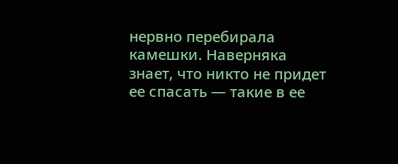нервно перебирала камешки. Наверняка знает, что никто не придет ее спасать — такие в ее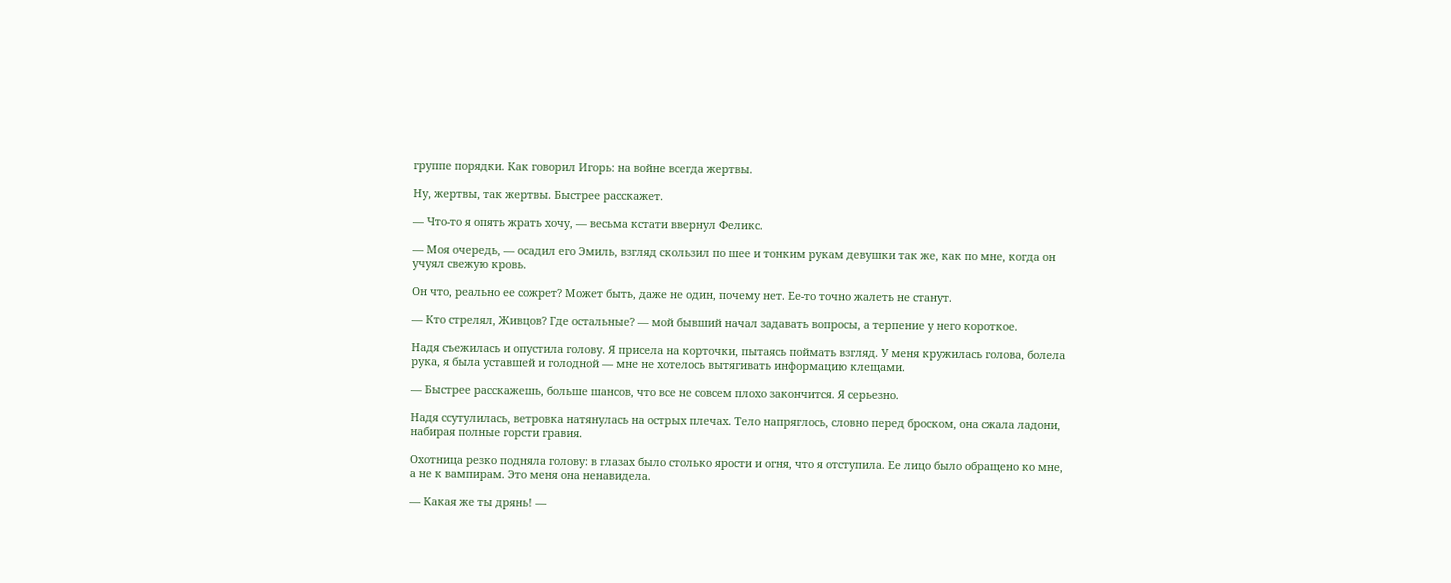группе порядки. Как говорил Игорь: на войне всегда жертвы.

Ну, жертвы, так жертвы. Быстрее расскажет.

— Что-то я опять жрать хочу, — весьма кстати ввернул Феликс.

— Моя очередь, — осадил его Эмиль, взгляд скользил по шее и тонким рукам девушки так же, как по мне, когда он учуял свежую кровь.

Он что, реально ее сожрет? Может быть, даже не один, почему нет. Ее-то точно жалеть не станут.

— Кто стрелял, Живцов? Где остальные? — мой бывший начал задавать вопросы, а терпение у него короткое.

Надя съежилась и опустила голову. Я присела на корточки, пытаясь поймать взгляд. У меня кружилась голова, болела рука, я была уставшей и голодной — мне не хотелось вытягивать информацию клещами.

— Быстрее расскажешь, больше шансов, что все не совсем плохо закончится. Я серьезно.

Надя ссутулилась, ветровка натянулась на острых плечах. Тело напряглось, словно перед броском, она сжала ладони, набирая полные горсти гравия.

Охотница резко подняла голову: в глазах было столько ярости и огня, что я отступила. Ее лицо было обращено ко мне, а не к вампирам. Это меня она ненавидела.

— Какая же ты дрянь! —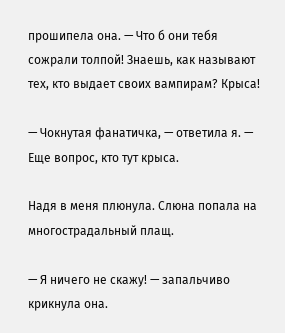прошипела она. — Что б они тебя сожрали толпой! Знаешь, как называют тех, кто выдает своих вампирам? Крыса!

— Чокнутая фанатичка, — ответила я. — Еще вопрос, кто тут крыса.

Надя в меня плюнула. Слюна попала на многострадальный плащ.

— Я ничего не скажу! — запальчиво крикнула она.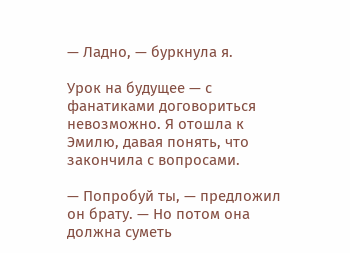— Ладно, — буркнула я.

Урок на будущее — с фанатиками договориться невозможно. Я отошла к Эмилю, давая понять, что закончила с вопросами.

— Попробуй ты, — предложил он брату. — Но потом она должна суметь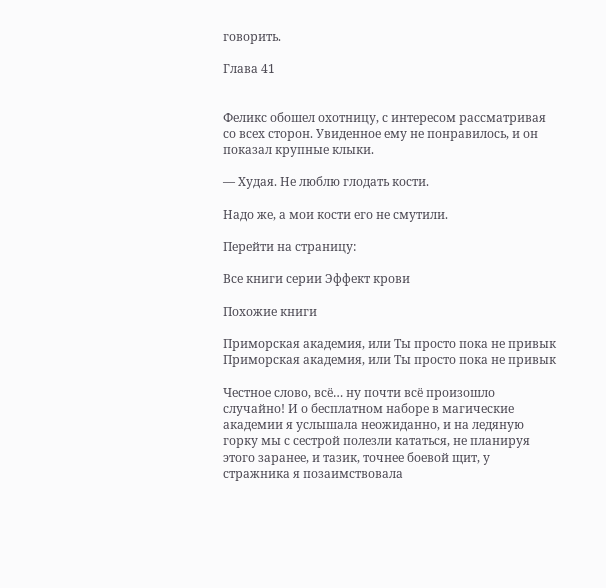говорить.

Глава 41


Феликс обошел охотницу, с интересом рассматривая со всех сторон. Увиденное ему не понравилось, и он показал крупные клыки.

— Худая. Не люблю глодать кости.

Надо же, а мои кости его не смутили.

Перейти на страницу:

Все книги серии Эффект крови

Похожие книги

Приморская академия, или Ты просто пока не привык
Приморская академия, или Ты просто пока не привык

Честное слово, всё… ну почти всё произошло случайно! И о бесплатном наборе в магические академии я услышала неожиданно, и на ледяную горку мы с сестрой полезли кататься, не планируя этого заранее, и тазик, точнее боевой щит, у стражника я позаимствовала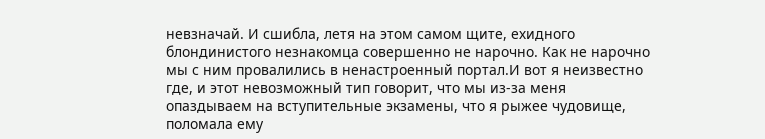невзначай. И сшибла, летя на этом самом щите, ехидного блондинистого незнакомца совершенно не нарочно. Как не нарочно мы с ним провалились в ненастроенный портал.И вот я неизвестно где, и этот невозможный тип говорит, что мы из-за меня опаздываем на вступительные экзамены, что я рыжее чудовище, поломала ему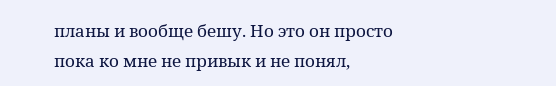планы и вообще бешу. Но это он просто пока ко мне не привык и не понял,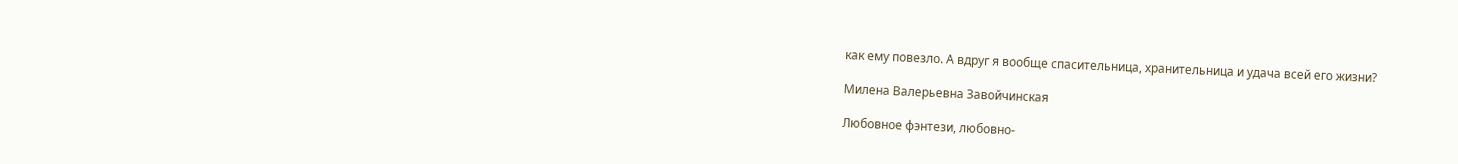как ему повезло. А вдруг я вообще спасительница, хранительница и удача всей его жизни?

Милена Валерьевна Завойчинская

Любовное фэнтези, любовно-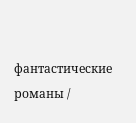фантастические романы /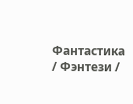Фантастика / Фэнтези /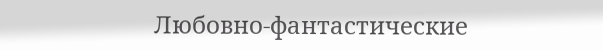Любовно-фантастические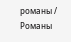романы / Романы